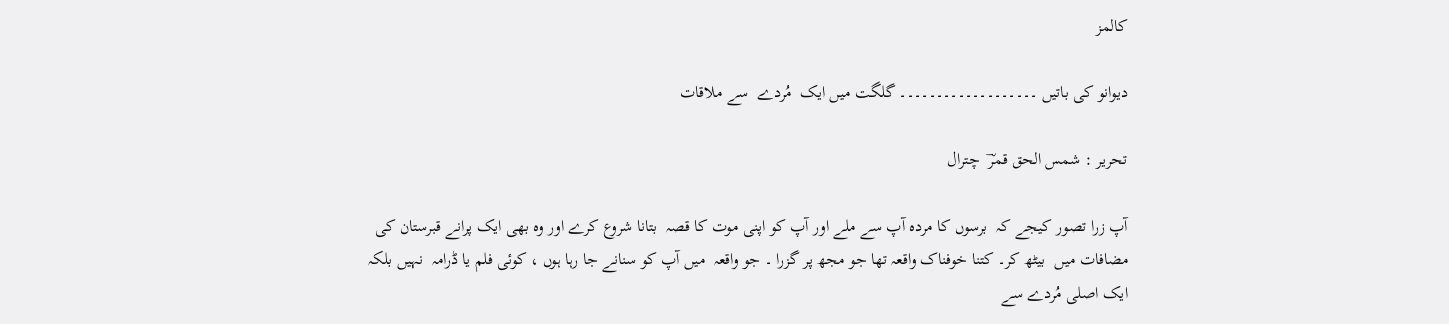کالمز

دیوانو کی باتیں ۔۔۔۔۔۔۔۔۔۔۔۔۔۔۔۔۔۔۔ گلگت میں ایک  مُردے  سے ملاقات

تحریر : شمس الحق قمرؔ  چترال

آپ زرا تصور کیجے کہ  برسوں کا مردہ آپ سے ملے اور آپ کو اپنی موت کا قصہ  بتانا شروع کرے اور وہ بھی ایک پرانے قبرستان کی مضافات میں  بیٹھ کر۔ کتنا خوفناک واقعہ تھا جو مجھ پر گزرا ۔ جو واقعہ  میں آپ کو سنانے جا رہا ہوں ، کوئی فلم یا ڈرامہ  نہیں بلکہ ایک اصلی مُردے سے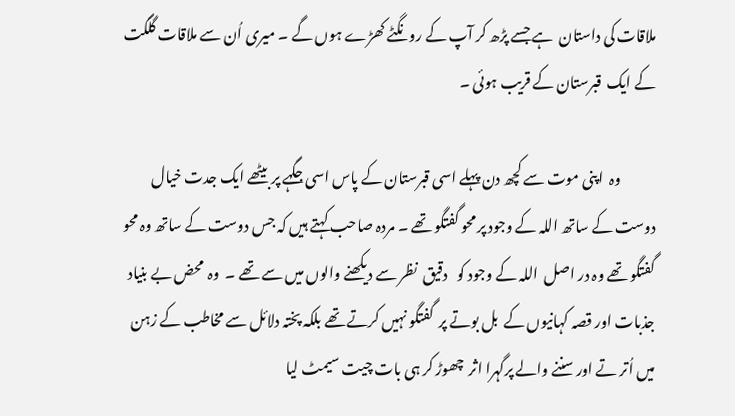ملاقات کی داستان  ہے جسے پڑھ کر آپ کے رونگٹے کھڑے ہوں گے ۔ میری اُن سے ملاقات گلگت کے ایک  قبرستان کے قریب ہوئی ۔

            وہ  اپنی موت سے کچھ دن پہلے اسی قبرستان کے پاس اسی جگہے پر بیٹھے ایک جدت خیال دوست کے ساتھ اللہ کے وجود پر محو گفتگو تھے ۔ مردہ صاحب کہتے ہیں کہ جس دوست کے ساتھ وہ محو گفتگو تھے وہ در اصل  اللہ کے وجود کو   دقیق  نظر سے دیکھنے والوں میں سے تھے ۔  وہ  محض بے بنیاد جذبات اور قصہ کہانیوں کے  بل بوتے پر  گفتگو نہیں کرتے تھے بلکہ پختہ دلائل سے مخاطب کے زہن میں اُتر تے اور سننے والے پرگہرا اثر  چھوڑ کر ہی بات چیت سیمٹ لیا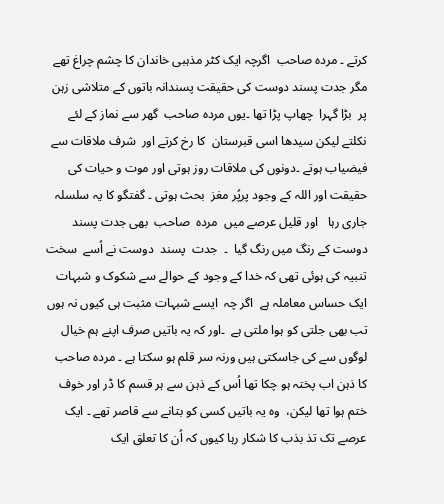کرتے ۔ مردہ صاحب  اگرچہ ایک کٹر مذہبی خاندان کا چشم چراغ تھے مگر جدت پسند دوست کی حقیقت پسندانہ باتوں کے متلاشی زہن پر  بڑا گہرا  چھاپ پڑا تھا ۔یوں مردہ صاحب  گھر سے نماز کے لئے نکلتے لیکن سیدھا اسی قبرستان  کا رخ کرتے اور  شرف ملاقات سے فیضیاب ہوتے ۔دونوں کی ملاقات روز ہوتی اور موت و حیات کی حقیقت اور اللہ کے وجود پرپُر مغز  بحث ہوتی ۔ گفتگو کا یہ سلسلہ جاری رہا   اور قلیل عرصے میں  مردہ  صاحب  بھی جدت پسند دوست کے رنگ میں رنگ گیا  ۔  جدت  پسند  دوست نے اُسے  سخت تنبیہ کی ہوئی تھی کہ خدا کے وجود کے حوالے سے شکوک و شبہات ایک حساس معاملہ ہے  اگر چہ  ایسے شبہات مثبت ہی کیوں نہ ہوں تب بھی جلتی کو ہوا ملتی ہے  ۔اور کہ یہ باتیں صرف اپنے ہم خیال لوگوں سے کی جاسکتی ہیں ورنہ سر قلم ہو سکتا ہے ۔ مردہ صاحب کا ذہن اب پختہ ہو چکا تھا اُس کے ذہن سے ہر قسم کا ڈر اور خوف ختم ہوا تھا لیکن،  وہ یہ باتیں کسی کو بتانے سے قاصر تھے ۔ ایک عرصے تک تذ بذب کا شکار رہا کیوں کہ اُن کا تعلق ایک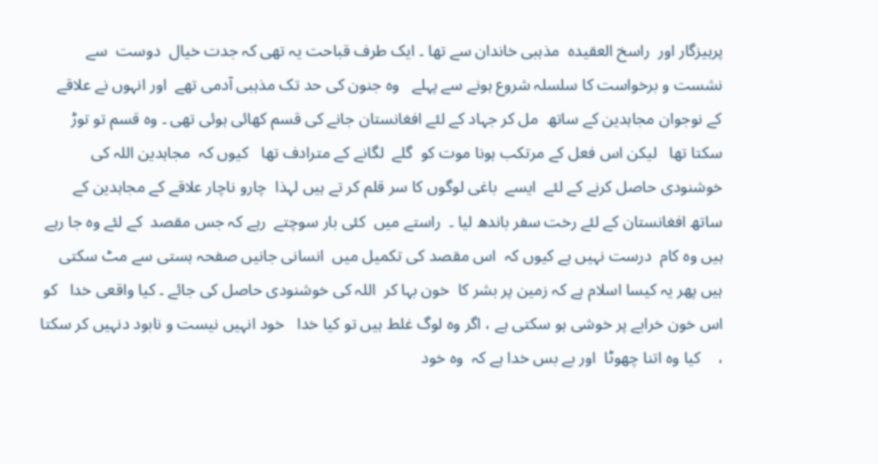پرہیزگار اور  راسخ العقیدہ  مذہبی خاندان سے تھا ۔ ایک طرف قباحت یہ تھی کہ جدت خیال  دوست  سے  نشست و برخواست کا سلسلہ شروع ہونے سے پہلے   وہ جنون کی حد تک مذہبی آدمی تھے  اور انہوں نے علاقے کے نوجوان مجاہدین کے ساتھ  مل کر جہاد کے لئے افغانستان جانے کی قسم کھائی ہوئی تھی ۔ وہ قسم تو توڑ  سکتا تھا   لیکن اس فعل کے مرتکب ہونا موت کو  گلے  لگانے کے مترادف تھا   کیوں کہ  مجاہدین اللہ کی خوشنودی حاصل کرنے کے لئے  ایسے  باغی لوگوں کا سر قلم کر تے ہیں لہذا  چارو ناچار علاقے کے مجاہدین کے ساتھ افغانستان کے لئے رخت سفر باندھ لیا ۔  راستے میں  کئی بار سوچتے  رہے کہ جس مقصد  کے لئے وہ جا رہے ہیں وہ کام  درست نہیں ہے کیوں کہ  اس مقصد کی تکمیل میں  انسانی جانیں صفحہ ہستی سے مٹ سکتی ہیں پھر یہ کیسا اسلام ہے کہ زمین پر بشر کا  خون بہا کر  اللہ کی خوشنودی حاصل کی جائے ۔ کیا واقعی خدا   کو  اس خون خرابے پر خوشی ہو سکتی ہے ، اگر وہ لوگ غلط ہیں تو کیا خدا   خود انہیں نیست و نابود دنہیں کر سکتا ،    کیا وہ اتنا چھوٹا  اور بے بس خدا ہے کہ  وہ خود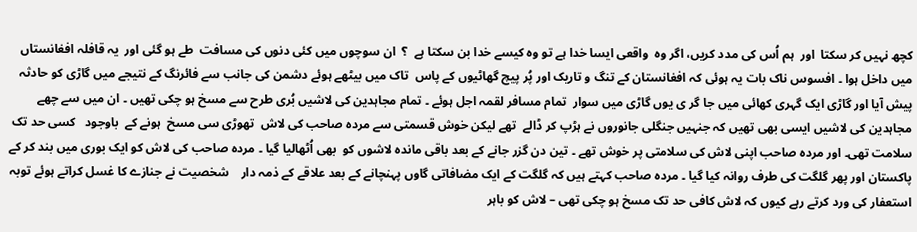کچھ نہیں کر سکتا  اور  ہم اُس کی مدد کریں، اگر وہ  واقعی ایسا خدا ہے تو وہ کیسے خدا بن سکتا ہے  ؟  ان سوچوں میں کئی دنوں کی مسافت  طے ہو گئی اور  یہ قافلہ افغانستاں میں داخل ہوا ۔ افسوس ناک بات یہ ہوئی کہ افغانستان کے تنگ و تاریک اور پُر پیچ گھاٹیوں کے پاس  تاک میں بیٹھے ہوئے دشمن کی جانب سے فائرنگ کے نتیجے میں گاڑی کو حادثہ پیش آیا اور گاڑی ایک گہری کھائی میں جا گر ی یوں گاڑی میں سوار  تمام مسافر لقمہ اجل ہوئے ۔ تمام مجاہدین کی لاشیں بُری طرح سے مسخ ہو چکی تھیں ۔ ان میں سے چھے مجاہدین کی لاشیں ایسی بھی تھیں کہ جنہیں جنگلی جانوروں نے ہڑپ کر ڈالے  تھے لیکن خوش قسمتی سے مردہ صاحب کی لاش  تھوڑی سی مسخ  ہونے کے  باوجود   کسی حد تک سلامت تھی۔ اور مردہ صاحب اپنی لاش کی سلامتی پر خوش تھے ۔ تین دن گزر جانے کے بعد باقی ماندہ لاشوں کو  بھی اُٹھالیا گیا ۔ مردہ صاحب کی لاش کو ایک بوری میں بند کر کے پاکستان اور پھر گلگت کی طرف روانہ کیا گیا ۔ مردہ صاحب کہتے ہیں کہ گلگت کے ایک مضافاتی گاوں پہنچانے کے بعد علاقے کے ذمہ دار    شخصیت نے جنازے کا غسل کراتے ہوئے توبہ استعفار کی ورد کرتے رہے کیوں کہ لاش کافی حد تک مسخ ہو چکی تھی – لاش کو باہر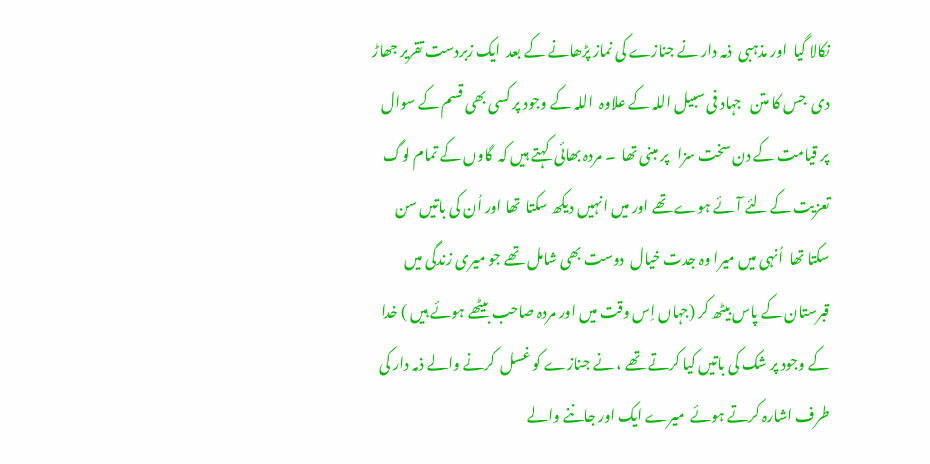نکالا گیا  اور مذہبی  ذمہ دار نے جنازے کی نماز پڑھانے کے بعد  ایک زبردست تقریر جھاڑ دی  جس کا متن   جہاد فی سبیل اللہ کے علاوہ  اللہ کے وجود پر کسی بھی قسم کے سوال پر قیامت کے دن سخت سزا   پر مبنی تھا  ۔ مردہ بھائی  کہتے ہیں کہ  گاوں کے تمام لوگ تعزیت کے لئے آئے ہوے تھے اور میں انہیں دیکھ سکتا  تھا اور اُن کی باتیں سن  سکتا تھا  اُنہی میں میرا وہ جدت خیال  دوست بھی شامل تھے جو میری زندگی میں    قبرستان کے پاس بیٹھ کر (جہاں اِس وقت میں اور مردہ صاحب بیٹھے ہوئے ہیں ) خدا کے وجود پر شک کی باتیں کیا کرتے تھے ، نے جنازے کو غسل  کرنے والے ذمہ دار کی طرف اشارہ کرتے ہوئے  میرے ایک اور جاننے والے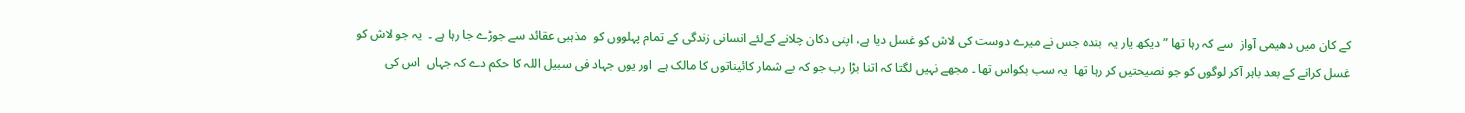کے کان میں دھیمی آواز  سے کہ رہا تھا ” دیکھ یار یہ  بندہ جس نے میرے دوست کی لاش کو غسل دیا ہے، اپنی دکان چلانے کےلئے انسانی زندگی کے تمام پہلووں کو  مذہبی عقائد سے جوڑے جا رہا ہے ۔  یہ جو لاش کو غسل کرانے کے بعد باہر آکر لوگوں کو جو نصیحتیں کر رہا تھا  یہ سب بکواس تھا ۔ مجھے نہیں لگتا کہ اتنا بڑا رب جو کہ بے شمار کائیناتوں کا مالک ہے  اور یوں جہاد فی سبیل اللہ کا حکم دے کہ جہاں  اس کی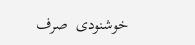خوشنودی  صرف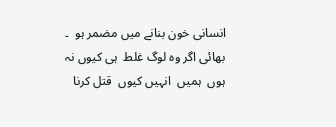انسانی خون بنانے میں مضمر ہو  ۔ بھائی اگر وہ لوگ غلط  ہی کیوں نہ ہوں  ہمیں  انہیں کیوں  قتل کرنا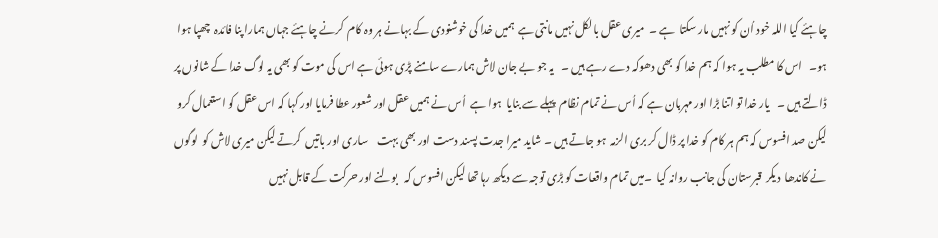چاہئے کیا اللہ خود اُن کو نہیں مار سکتا  ہے ۔  میری عقل بالکل نہیں مانتی ہے  ہمیں خدا کی خوشنودی کے بہانے ہر وہ کام  کرنے چاہئے جہاں ہمارا پنا فائدہ  چھپا ہوا ہو۔   اس کا مطلب یہ ہوا کہ ہم خدا کو بھی دھوکہ دے رہے ہیں ۔   یہ جو بے جان لاش ہمارے سامنے پڑی ہوئی ہے اس کی موت کو بھی یہ لوگ خدا کے شانوں پر ڈالتے ہیں ۔   یار خدا تو اتنا بڑا اور مہربان ہے کہ اُس نے تمام نظام  پہلے سے بنایا  ہوا ہے  اُس نے ہمیں عقل اور شعور عطا فرمایا اور کہا کہ اس عقل کو استعمال کرو  لیکن صد افسوس کہ ہم ہر کام کو خدا پر ڈال کر بری الزمہ  ہو جاتے ہیں ۔ شاید میرا جدت پسند دست اور بھی بہت    ساری اور باتیں  کرتے لیکن میری لاش کو  لوگوں نے کاندھا  دیکر  قبرستان کی جانب روانہ کیا  ۔میں تمام واقعات کو بڑی توجہ سے دیکھ رہا تھا لیکن افسوس کہ   بولنے اور حرکت کے قابل نہیں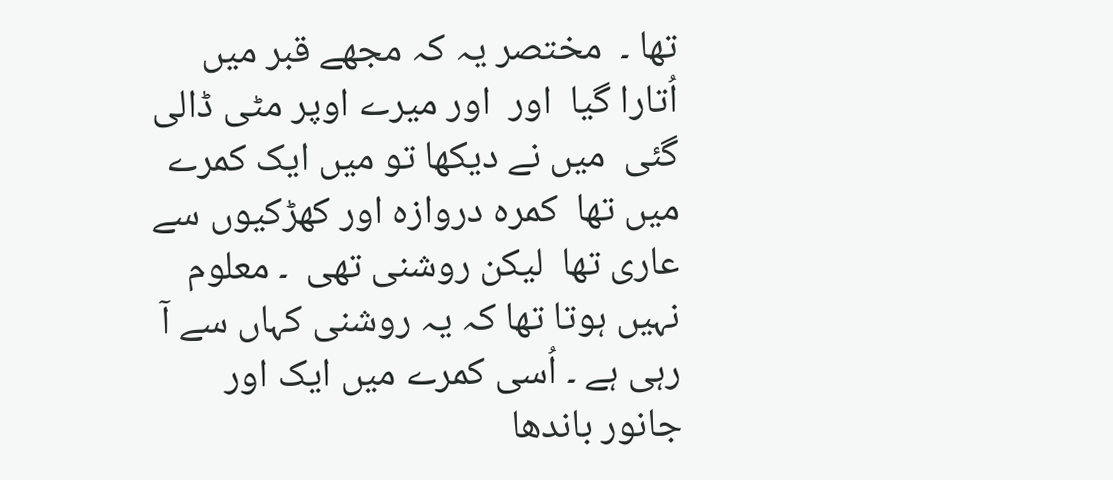تھا ۔  مختصر یہ کہ مجھے قبر میں اُتارا گیا  اور  اور میرے اوپر مٹی ڈالی گئی  میں نے دیکھا تو میں ایک کمرے میں تھا  کمرہ دروازہ اور کھڑکیوں سے عاری تھا  لیکن روشنی تھی  ۔ معلوم نہیں ہوتا تھا کہ یہ روشنی کہاں سے آ رہی ہے ۔ اُسی کمرے میں ایک اور جانور باندھا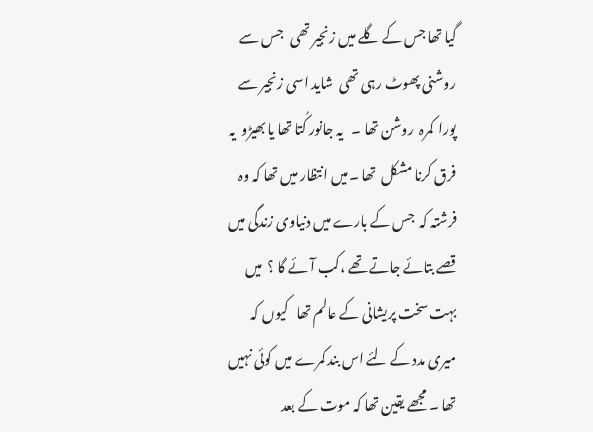گیا تھا جس کے گلے میں زنجیر تھی   جس سے روشنی پھوٹ رہی تھی  شاید اسی زنجیر سے پورا  کمرہ  روشن تھا ۔   یہ جانور کُتا تھا یا بھیڑو  یہ فرق کرنا مشکل  تھا ۔میں انتظار میں تھا کہ وہ فرشتہ کہ  جس کے بارے میں دنیاوی زندگی میں قصے بتائے جاتے تھے ،کب آئے گا ؟  میں بہت سخت پریشانی کے عالم تھا   کیوں کہ میری مدد کے لئے اس بند کمرے میں کوئی نہیں تھا ۔ مجھے یقین تھا کہ موت کے بعد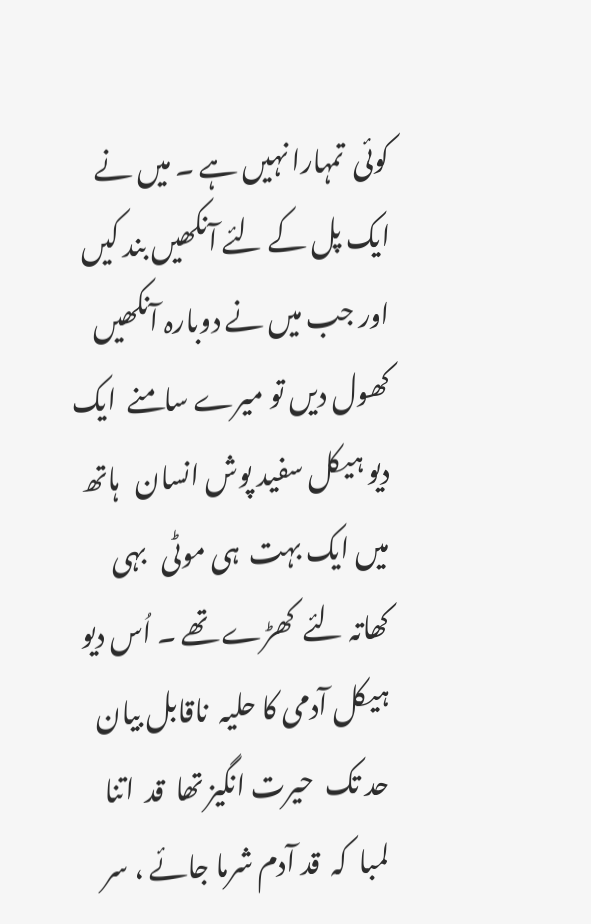کوئی  تمہارا نہیں ہے ۔ میں نے ایک پل کے لئے آنکھیں بند کیں  اور جب میں نے دوبارہ آنکھیں کھول دیں تو میرے سامنے  ایک دیو ہیکل سفید پوش انسان   ہاتھ میں ایک بہت  ہی موٹی   بہی  کھاتہ لئے  کھڑے تھے ۔ اُس دیو ہیکل آدمی کا حلیہ  ناقابل بیان حد تک  حیرت انگیز تھا  قد  اتنا  لمبا  کہ  قد آدم شرما جائے ، سر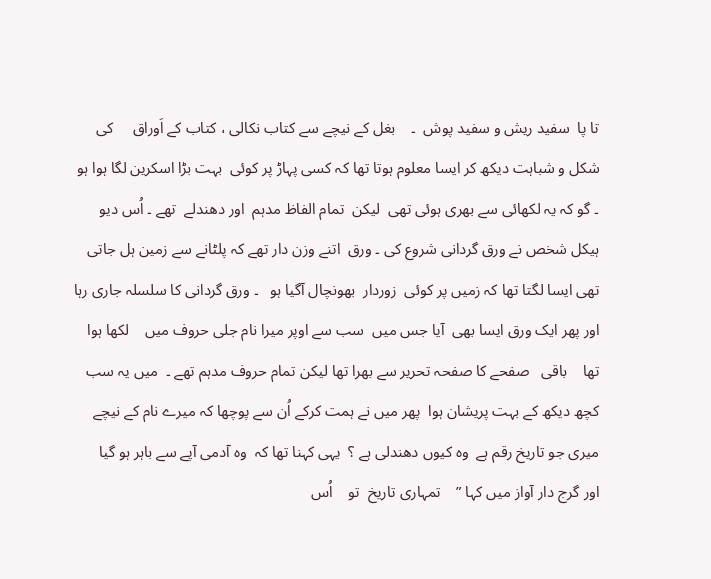تا پا  سفید ریش و سفید پوش  ۔    بغل کے نیچے سے کتاب نکالی ، کتاب کے اَوراق     کی شکل و شباہت دیکھ کر ایسا معلوم ہوتا تھا کہ کسی پہاڑ پر کوئی  بہت بڑا اسکرین لگا ہوا ہو ۔ گو کہ یہ لکھائی سے بھری ہوئی تھی  لیکن  تمام الفاظ مدہم  اور دھندلے  تھے ۔ اُس دیو ہیکل شخص نے ورق گردانی شروع کی ۔ ورق  اتنے وزن دار تھے کہ پلٹانے سے زمین ہل جاتی تھی ایسا لگتا تھا کہ زمیں پر کوئی  زوردار  بھونچال آگیا ہو   ۔ ورق گردانی کا سلسلہ جاری رہا  اور پھر ایک ورق ایسا بھی  آیا جس میں  سب سے اوپر میرا نام جلی حروف میں    لکھا ہوا تھا    باقی   صفحے کا صفحہ تحریر سے بھرا تھا لیکن تمام حروف مدہم تھے ۔  میں یہ سب کچھ دیکھ کے بہت پریشان ہوا  پھر میں نے ہمت کرکے اُن سے پوچھا کہ میرے نام کے نیچے  میری جو تاریخ رقم ہے  وہ کیوں دھندلی ہے ؟  یہی کہنا تھا کہ  وہ آدمی آپے سے باہر ہو گیا      اور گرج دار آواز میں کہا ”    تمہاری تاریخ  تو    اُس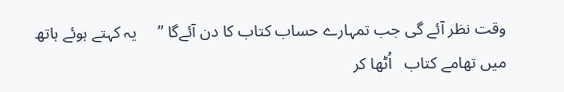وقت نظر آئے گی جب تمہارے حساب کتاب کا دن آئےگا ”     یہ کہتے ہوئے ہاتھ میں تھامے کتاب   اُٹھا کر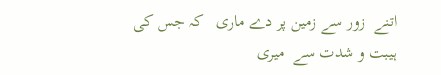اتنے  زور سے زمین پر دے ماری   کہ جس کی ہیبت و شدت سے  میری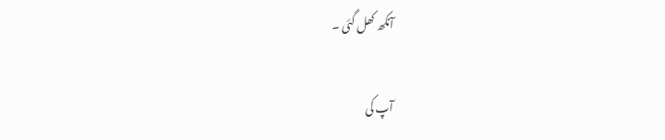آنکھ کھل گئی ۔

آپ کی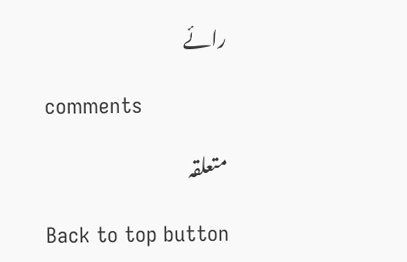رائے

comments

متعلقہ

Back to top button